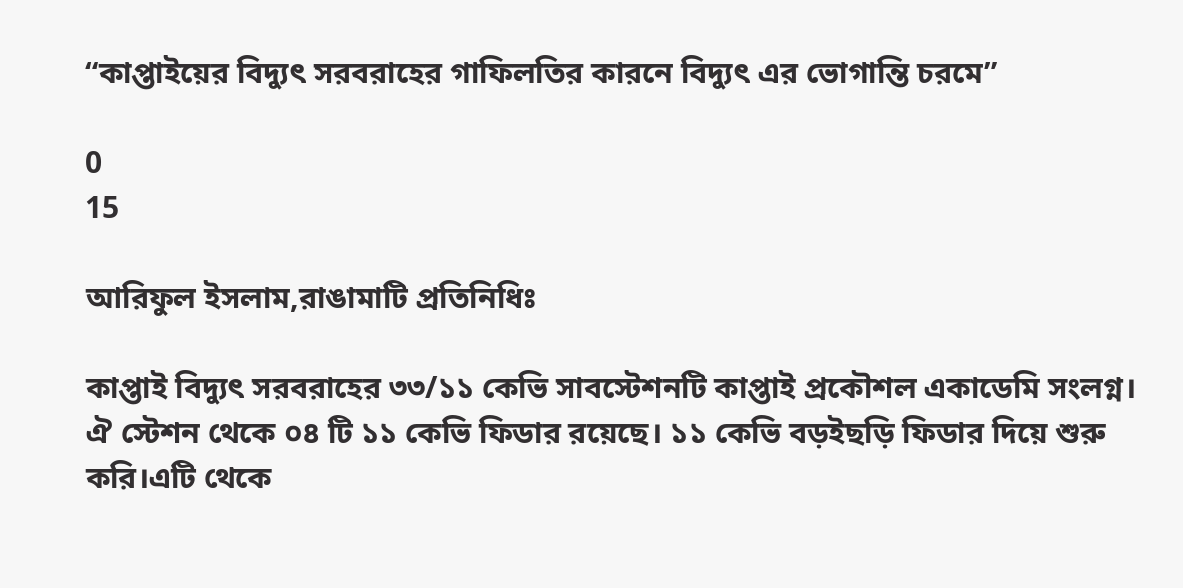“কাপ্তাইয়ের বিদ্যুৎ সরবরাহের গাফিলতির কারনে বিদ্যুৎ এর ভোগান্তি চরমে”

0
15

আরিফুল ইসলাম,রাঙামাটি প্রতিনিধিঃ

কাপ্তাই বিদ্যুৎ সরবরাহের ৩৩/১১ কেভি সাবস্টেশনটি কাপ্তাই প্রকৌশল একাডেমি সংলগ্ন। ঐ স্টেশন থেকে ০৪ টি ১১ কেভি ফিডার রয়েছে। ১১ কেভি বড়ইছড়ি ফিডার দিয়ে শুরু করি।এটি থেকে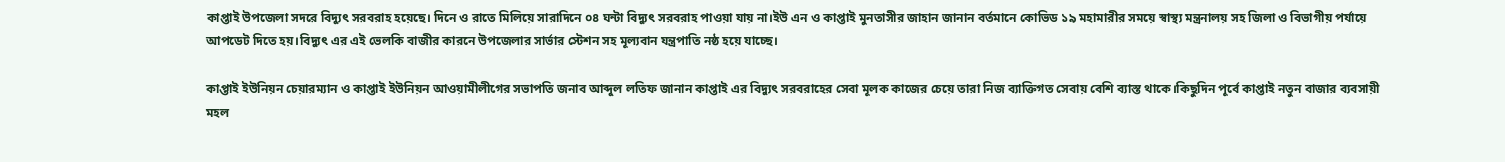কাপ্তাই উপজেলা সদরে বিদ্যুৎ সরবরাহ হয়েছে। দিনে ও রাতে মিলিয়ে সারাদিনে ০৪ ঘন্টা বিদ্যুৎ সরবরাহ পাওয়া যায় না।ইউ এন ও কাপ্তাই মুনতাসীর জাহান জানান বর্তমানে কোভিড ১৯ মহামারীর সময়ে স্বাস্থ্য মন্ত্রনালয় সহ জিলা ও বিভাগীয় পর্যায়ে আপডেট দিতে হয়।বিদ্যুৎ এর এই ভেলকি বাজীর কারনে উপজেলার সার্ভার স্টেশন সহ মূল্যবান যন্ত্রপাতি নষ্ঠ হয়ে যাচ্ছে।

কাপ্তাই ইউনিয়ন চেয়ারম্যান ও কাপ্তাই ইউনিয়ন আওয়ামীলীগের সভাপতি জনাব আব্দুল লতিফ জানান কাপ্তাই এর বিদ্যুৎ সরবরাহের সেবা মূলক কাজের চেয়ে তারা নিজ ব্যাক্তিগত সেবায় বেশি ব্যাস্ত থাকে।কিছুদিন পূর্বে কাপ্তাই নতুন বাজার ব্যবসায়ী মহল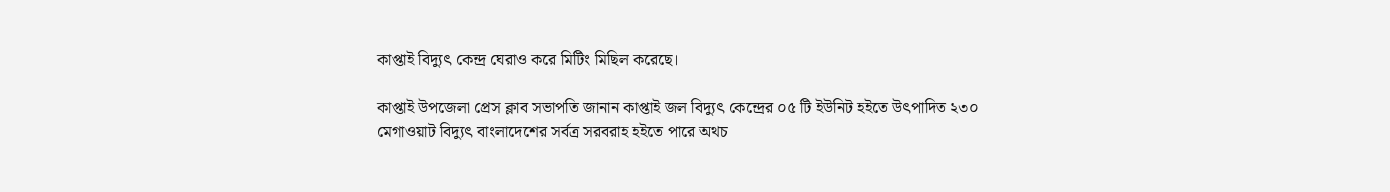কাপ্তাই বিদ্যুৎ কেন্দ্র ঘেরাও করে মিটিং মিছিল করেছে।

কাপ্তাই উপজেলা প্রেস ক্লাব সভাপতি জানান কাপ্তাই জল বিদ্যুৎ কেন্দ্রের ০৫ টি ইউনিট হইতে উৎপাদিত ২৩০ মেগাওয়াট বিদ্যুৎ বাংলাদেশের সর্বত্র সরবরাহ হইতে পারে অথচ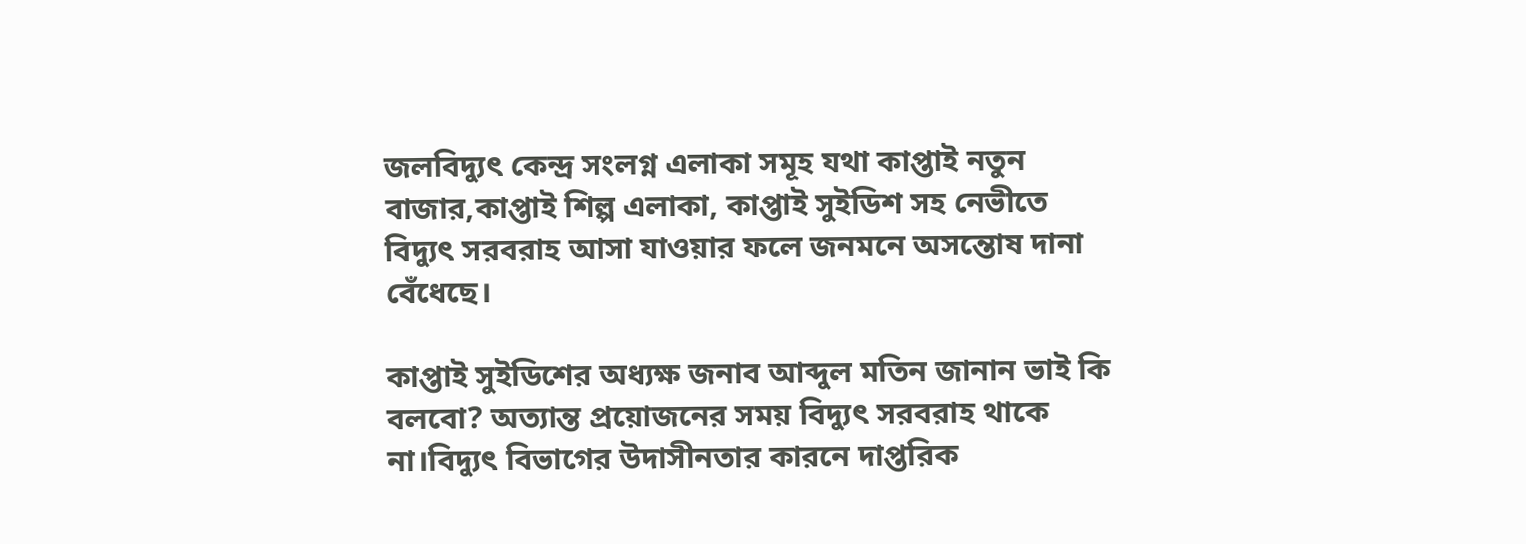জলবিদ্যুৎ কেন্দ্র সংলগ্ন এলাকা সমূহ যথা কাপ্তাই নতুন বাজার,কাপ্তাই শিল্প এলাকা, কাপ্তাই সুইডিশ সহ নেভীতে বিদ্যুৎ সরবরাহ আসা যাওয়ার ফলে জনমনে অসন্তোষ দানা বেঁধেছে।

কাপ্তাই সুইডিশের অধ্যক্ষ জনাব আব্দুল মতিন জানান ভাই কি বলবো? অত্যান্ত প্রয়োজনের সময় বিদ্যুৎ সরবরাহ থাকে না।বিদ্যুৎ বিভাগের উদাসীনতার কারনে দাপ্তরিক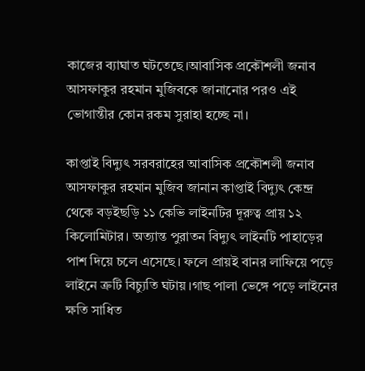কাজের ব্যাঘাত ঘটতেছে।আবাসিক প্রকৌশলী জনাব আসফাকুর রহমান মুজিবকে জানানোর পরও এই ভোগান্তীর কোন রকম সুরাহা হচ্ছে না।

কাপ্তাই বিদ্যুৎ সরবরাহের আবাসিক প্রকৌশলী জনাব আসফাকুর রহমান মুজিব জানান কাপ্তাই বিদ্যুৎ কেন্দ্র থেকে বড়ইছড়ি ১১ কেভি লাইনটির দূরুত্ব প্রায় ১২ কিলোমিটার। অত্যান্ত পুরাতন বিদ্যুৎ লাইনটি পাহাড়ের পাশ দিয়ে চলে এসেছে। ফলে প্রায়ই বানর লাফিয়ে পড়ে লাইনে ত্রুটি বিচ্যুতি ঘটায়।গাছ পালা ভেঙ্গে পড়ে লাইনের ক্ষতি সাধিত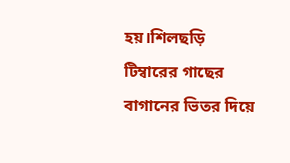হয়।শিলছড়ি টিম্বারের গাছের বাগানের ভিতর দিয়ে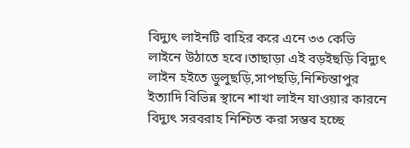বিদ্যুৎ লাইনটি বাহির করে এনে ৩৩ কেভি লাইনে উঠাতে হবে।তাছাড়া এই বড়ইছড়ি বিদ্যুৎ লাইন হইতে ডুলুছড়ি,সাপছড়ি,নিশ্চিন্তাপুর ইত্যাদি বিভিন্ন স্থানে শাখা লাইন যাওয়ার কারনে বিদ্যুৎ সরবরাহ নিশ্চিত করা সম্ভব হচ্ছে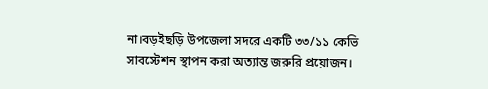না।বড়ইছড়ি উপজেলা সদরে একটি ৩৩/১১ কেভি সাবস্টেশন স্থাপন করা অত্যান্ত জরুরি প্রয়োজন।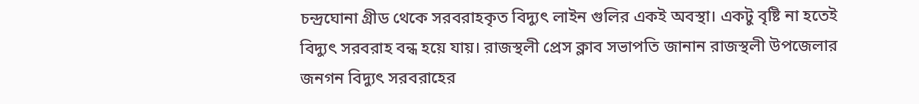চন্দ্রঘোনা গ্রীড থেকে সরবরাহকৃত বিদ্যুৎ লাইন গুলির একই অবস্থা। একটু বৃষ্টি না হতেই বিদ্যুৎ সরবরাহ বন্ধ হয়ে যায়। রাজস্থলী প্রেস ক্লাব সভাপতি জানান রাজস্থলী উপজেলার জনগন বিদ্যুৎ সরবরাহের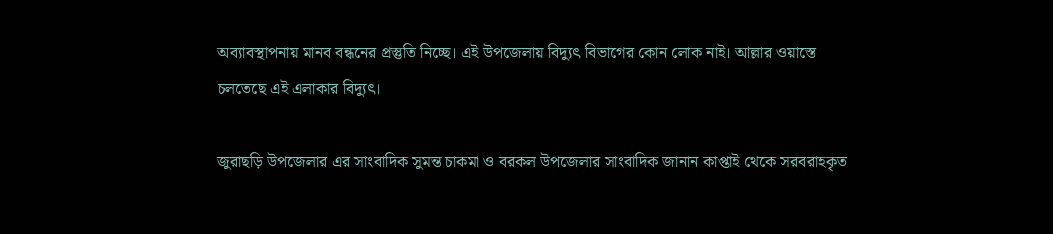অব্যাবস্থাপনায় মানব বন্ধনের প্রস্তুতি নিচ্ছে। এই উপজেলায় বিদ্যুৎ বিভাগের কোন লোক নাই। আল্লার ওয়াস্তে চলতেছে এই এলাকার বিদ্যুৎ।

জুরাছড়ি উপজেলার এর সাংবাদিক সুমন্ত চাকমা ও বরকল উপজেলার সাংবাদিক জানান কাপ্তাই থেকে সরবরাহকৃত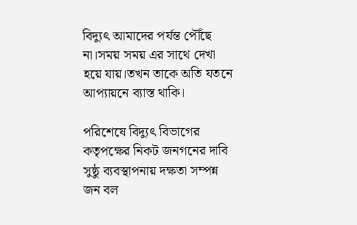বিদ্যুৎ আমাদের পর্যন্ত পৌঁছে না।সময় সময় এর সাথে দেখা হয়ে যায়।তখন তাকে অতি যতনে আপ্যায়নে ব্যাস্ত থাকি।

পরিশেষে বিদ্যুৎ বিভাগের কতৃপক্ষের নিকট জনগনের দাবি সুষ্ঠু ব্যবস্থাপনায় দক্ষতা সম্পন্ন জন বল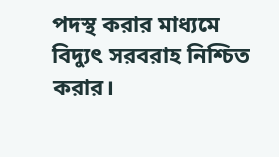পদস্থ করার মাধ্যমে বিদ্যুৎ সরবরাহ নিশ্চিত করার।